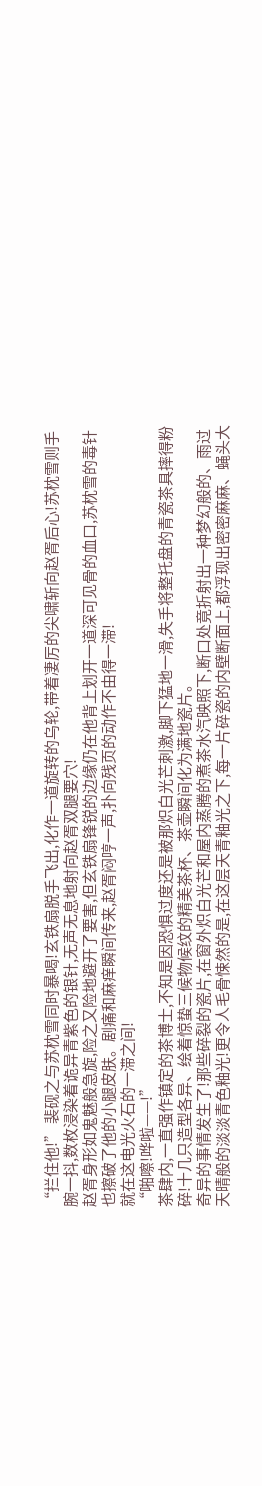“拦住他!” 裴砚之与苏枕雪同时暴喝!玄铁扇脱手飞出,化作一道旋转的乌轮,带着凄厉的尖啸斩向赵胥后心!苏枕雪则手腕一抖,数枚浸染着诡异青紫色的银针,无声无息地射向赵胥双腿要穴!
赵胥身形如鬼魅般急旋,险之又险地避开了要害,但玄铁扇锋锐的边缘仍在他背上划开一道深可见骨的血口,苏枕雪的毒针也擦破了他的小腿皮肤。剧痛和麻痒瞬间传来,赵胥闷哼一声,扑向残页的动作不由得一滞!
就在这电光火石的一滞之间!
“啪嚓!哗啦——!”
茶肆内,一直强作镇定的茶博士,不知是因恐惧过度还是被那炽白光芒刺激,脚下猛地一滑,失手将整托盘的青瓷茶具摔得粉碎!十几只造型各异、绘着惊蛰三候物候纹的精美茶杯、茶壶瞬间化为满地瓷片。
奇异的事情发生了!那些碎裂的瓷片,在窗外炽白光芒和屋内蒸腾的煮茶水汽映照下,断口处竟折射出一种梦幻般的、雨过天晴般的淡淡青色釉光!更令人毛骨悚然的是,在这层天青釉光之下,每一片碎瓷的内壁断面上,都浮现出密密麻麻、蝇头大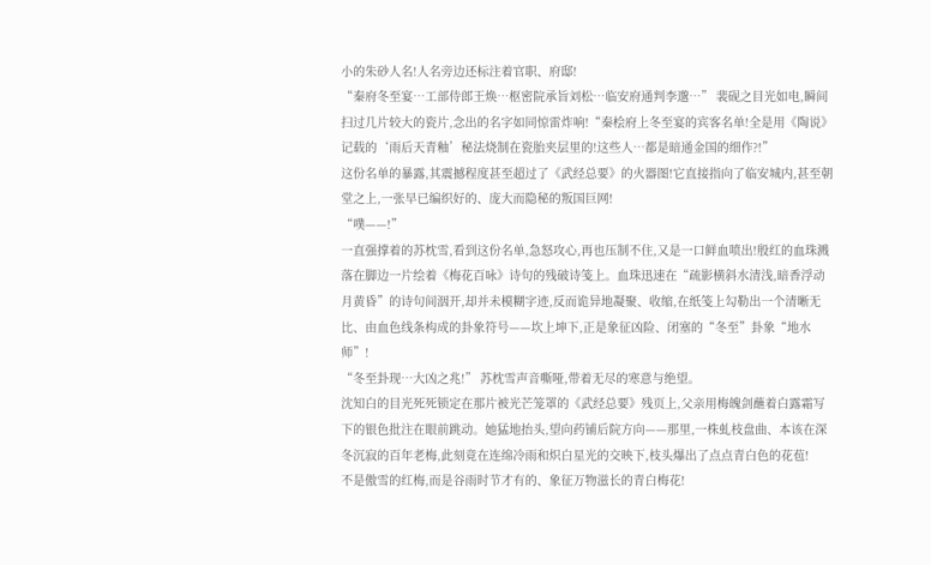小的朱砂人名!人名旁边还标注着官职、府邸!
“秦府冬至宴…工部侍郎王焕…枢密院承旨刘松…临安府通判李邈…” 裴砚之目光如电,瞬间扫过几片较大的瓷片,念出的名字如同惊雷炸响!“秦桧府上冬至宴的宾客名单!全是用《陶说》记载的‘雨后天青釉’秘法烧制在瓷胎夹层里的!这些人…都是暗通金国的细作?!”
这份名单的暴露,其震撼程度甚至超过了《武经总要》的火器图!它直接指向了临安城内,甚至朝堂之上,一张早已编织好的、庞大而隐秘的叛国巨网!
“噗——!”
一直强撑着的苏枕雪,看到这份名单,急怒攻心,再也压制不住,又是一口鲜血喷出!殷红的血珠溅落在脚边一片绘着《梅花百咏》诗句的残破诗笺上。血珠迅速在“疏影横斜水清浅,暗香浮动月黄昏”的诗句间洇开,却并未模糊字迹,反而诡异地凝聚、收缩,在纸笺上勾勒出一个清晰无比、由血色线条构成的卦象符号——坎上坤下,正是象征凶险、闭塞的“冬至”卦象“地水师”!
“冬至卦现…大凶之兆!” 苏枕雪声音嘶哑,带着无尽的寒意与绝望。
沈知白的目光死死锁定在那片被光芒笼罩的《武经总要》残页上,父亲用梅魄剑蘸着白露霜写下的银色批注在眼前跳动。她猛地抬头,望向药铺后院方向——那里,一株虬枝盘曲、本该在深冬沉寂的百年老梅,此刻竟在连绵冷雨和炽白星光的交映下,枝头爆出了点点青白色的花苞!
不是傲雪的红梅,而是谷雨时节才有的、象征万物滋长的青白梅花!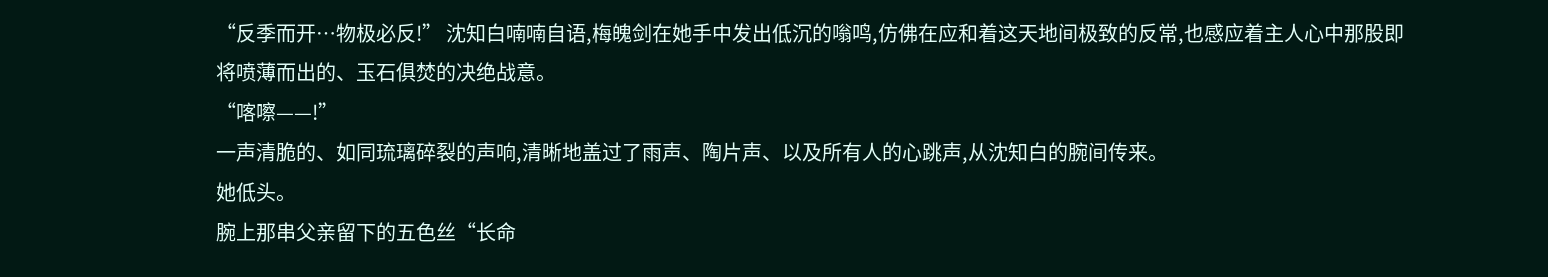“反季而开…物极必反!” 沈知白喃喃自语,梅魄剑在她手中发出低沉的嗡鸣,仿佛在应和着这天地间极致的反常,也感应着主人心中那股即将喷薄而出的、玉石俱焚的决绝战意。
“喀嚓——!”
一声清脆的、如同琉璃碎裂的声响,清晰地盖过了雨声、陶片声、以及所有人的心跳声,从沈知白的腕间传来。
她低头。
腕上那串父亲留下的五色丝“长命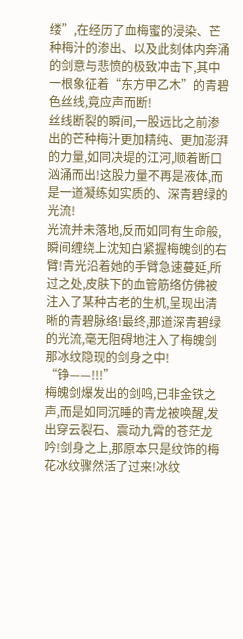缕”,在经历了血梅蜜的浸染、芒种梅汁的渗出、以及此刻体内奔涌的剑意与悲愤的极致冲击下,其中一根象征着“东方甲乙木”的青碧色丝线,竟应声而断!
丝线断裂的瞬间,一股远比之前渗出的芒种梅汁更加精纯、更加澎湃的力量,如同决堤的江河,顺着断口汹涌而出!这股力量不再是液体,而是一道凝练如实质的、深青碧绿的光流!
光流并未落地,反而如同有生命般,瞬间缠绕上沈知白紧握梅魄剑的右臂!青光沿着她的手臂急速蔓延,所过之处,皮肤下的血管筋络仿佛被注入了某种古老的生机,呈现出清晰的青碧脉络!最终,那道深青碧绿的光流,毫无阻碍地注入了梅魄剑那冰纹隐现的剑身之中!
“铮——!!!”
梅魄剑爆发出的剑鸣,已非金铁之声,而是如同沉睡的青龙被唤醒,发出穿云裂石、震动九霄的苍茫龙吟!剑身之上,那原本只是纹饰的梅花冰纹骤然活了过来!冰纹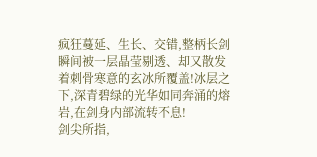疯狂蔓延、生长、交错,整柄长剑瞬间被一层晶莹剔透、却又散发着刺骨寒意的玄冰所覆盖!冰层之下,深青碧绿的光华如同奔涌的熔岩,在剑身内部流转不息!
剑尖所指,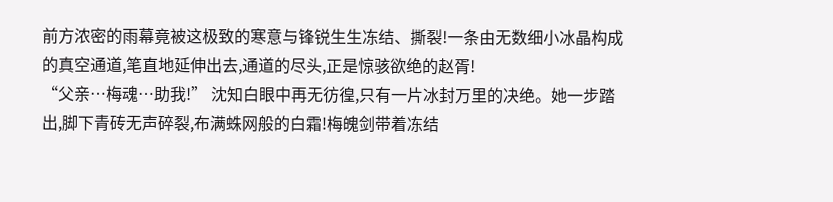前方浓密的雨幕竟被这极致的寒意与锋锐生生冻结、撕裂!一条由无数细小冰晶构成的真空通道,笔直地延伸出去,通道的尽头,正是惊骇欲绝的赵胥!
“父亲…梅魂…助我!” 沈知白眼中再无彷徨,只有一片冰封万里的决绝。她一步踏出,脚下青砖无声碎裂,布满蛛网般的白霜!梅魄剑带着冻结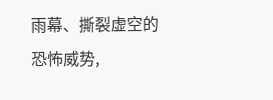雨幕、撕裂虚空的恐怖威势,